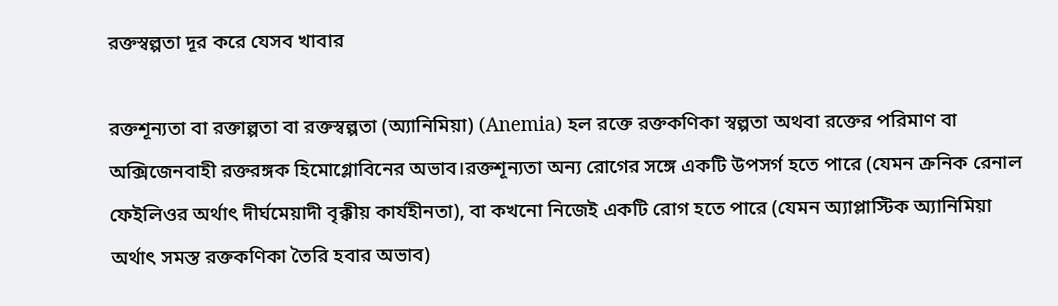রক্তস্বল্পতা দূর করে যেসব খাবার

রক্তশূন্যতা বা রক্তাল্পতা বা রক্তস্বল্পতা (অ্যানিমিয়া) (Anemia) হল রক্তে রক্তকণিকা স্বল্পতা অথবা রক্তের পরিমাণ বা অক্সিজেনবাহী রক্তরঙ্গক হিমোগ্লোবিনের অভাব।রক্তশূন্যতা অন্য রোগের সঙ্গে একটি উপসর্গ হতে পারে (যেমন ক্রনিক রেনাল ফেইলিওর অর্থাৎ দীর্ঘমেয়াদী বৃক্কীয় কার্যহীনতা), বা কখনো নিজেই একটি রোগ হতে পারে (যেমন অ্যাপ্লাস্টিক অ্যানিমিয়া অর্থাৎ সমস্ত রক্তকণিকা তৈরি হবার অভাব)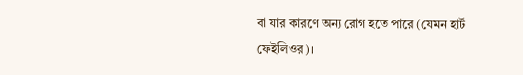বা যার কারণে অন্য রোগ হতে পারে (যেমন হার্ট ফেইলিওর)।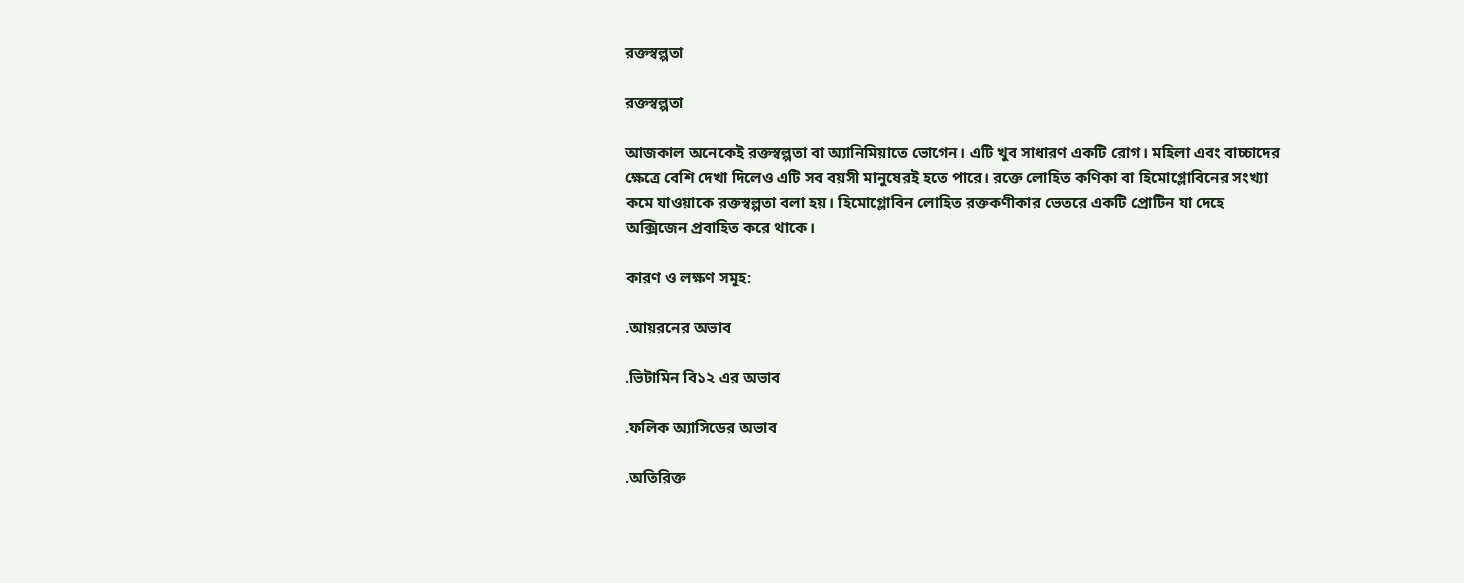রক্তস্বল্পতা

রক্তস্বল্পতা

আজকাল অনেকেই রক্তস্বল্পতা বা অ্যানিমিয়াতে ভোগেন। এটি খুব সাধারণ একটি রোগ। মহিলা এবং বাচ্চাদের ক্ষেত্রে বেশি দেখা দিলেও এটি সব বয়সী মানুষেরই হতে পারে। রক্তে লোহিত কণিকা বা হিমোগ্লোবিনের সংখ্যা কমে যাওয়াকে রক্তস্বল্পতা বলা হয়। হিমোগ্লোবিন লোহিত রক্তকণীকার ভেতরে একটি প্রোটিন যা দেহে অক্সিজেন প্রবাহিত করে থাকে।

কারণ ও লক্ষণ সমূহ:

.আয়রনের অভাব

.ভিটামিন বি১২ এর অভাব

.ফলিক অ্যাসিডের অভাব

.অতিরিক্ত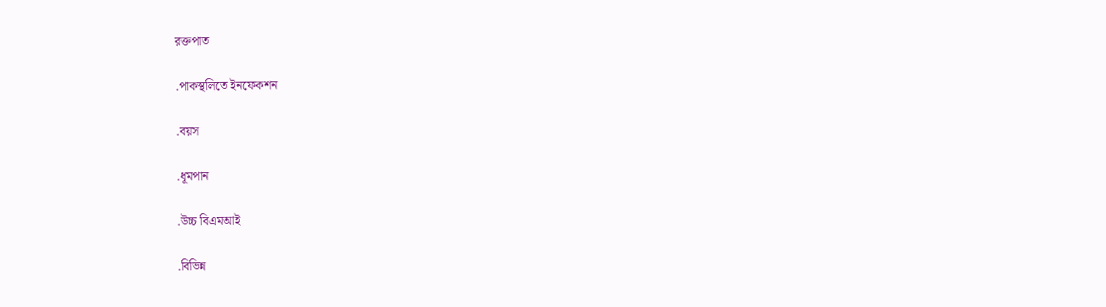রক্তপাত

.পাকস্থলিতে ইনফেকশন

.বয়স

.ধূমপান

.উচ্চ বিএমআই

.বিভিন্ন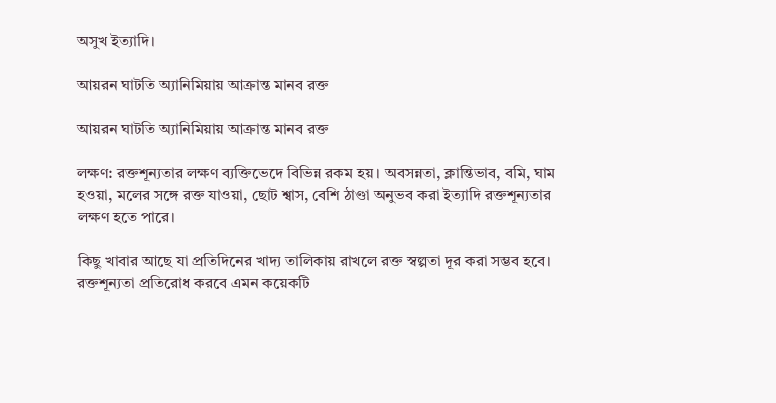অসুখ ইত্যাদি।

আয়রন ঘাটতি অ্যানিমিয়ায় আক্রান্ত মানব রক্ত

আয়রন ঘাটতি অ্যানিমিয়ায় আক্রান্ত মানব রক্ত

লক্ষণ: রক্তশূন্যতার লক্ষণ ব্যক্তিভেদে বিভিন্ন রকম হয়। অবসন্নতা, ক্লান্তিভাব, বমি, ঘাম হওয়া, মলের সঙ্গে রক্ত যাওয়া, ছোট শ্বাস, বেশি ঠাণ্ডা অনুভব করা ইত্যাদি রক্তশূন্যতার লক্ষণ হতে পারে।

কিছু খাবার আছে যা প্রতিদিনের খাদ্য তালিকায় রাখলে রক্ত স্বল্পতা দূর করা সম্ভব হবে। রক্তশূন্যতা প্রতিরোধ করবে এমন কয়েকটি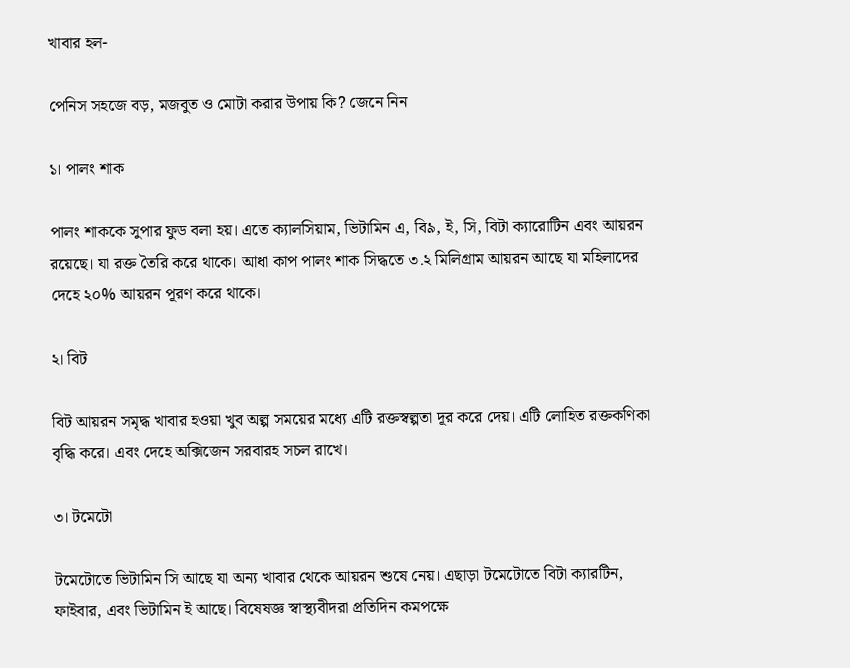খাবার হল-

পেনিস সহজে বড়, মজবুত ও মোটা করার উপায় কি? জেনে নিন

১। পালং শাক

পালং শাককে সুপার ফুড বলা হয়। এতে ক্যালসিয়াম, ভিটামিন এ, বি৯, ই, সি, বিটা ক্যারোটিন এবং আয়রন রয়েছে। যা রক্ত তৈরি করে থাকে। আধা কাপ পালং শাক সিদ্ধতে ৩.২ মিলিগ্রাম আয়রন আছে যা মহিলাদের দেহে ২০% আয়রন পূরণ করে থাকে।

২। বিট

বিট আয়রন সমৃদ্ধ খাবার হওয়া খুব অল্প সময়ের মধ্যে এটি রক্তস্বল্পতা দূর করে দেয়। এটি লোহিত রক্তকণিকা বৃদ্ধি করে। এবং দেহে অক্সিজেন সরবারহ সচল রাখে।

৩। টমেটো

টমেটোতে ভিটামিন সি আছে যা অন্য খাবার থেকে আয়রন শুষে নেয়। এছাড়া টমেটোতে বিটা ক্যারটিন, ফাইবার, এবং ভিটামিন ই আছে। বিষেষজ্ঞ স্বাস্থ্যবীদরা প্রতিদিন কমপক্ষে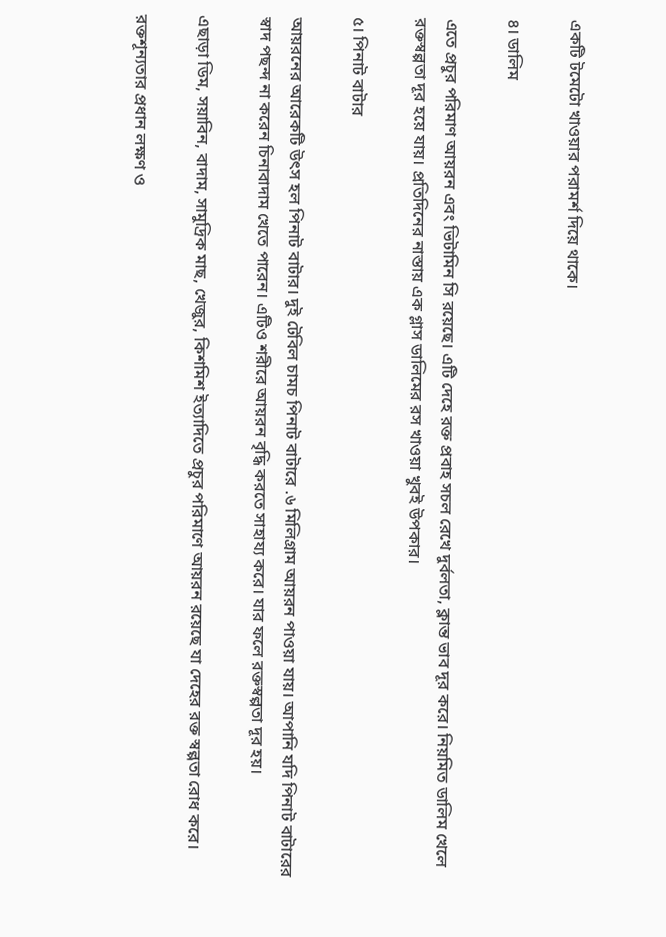একটি টমেটো খাওয়ার পরামর্শ দিয়ে থাকে।

৪। ডালিম

এতে প্রচুর পরিমাণ আয়রন এবং ভিটামিন সি রয়েছে। এটি দেহে রক্ত প্রবাহ সচল রেখে দুর্বলতা, ক্লান্ত ভাব দূর করে। নিয়মিত ডালিম খেলে রক্তস্বল্পতা দূর হয়ে যায়। প্রতিদিনের নাস্তায় এক গ্লাস ডালিমের রস খাওয়া খুবই উপকার।

৫। পিনাট বাটার

আয়রনের আরেকটি উৎস হল পিনাট বাটার। দুই টেবিল চামচ পিনাট বাটারে .৬ মিলিগ্রাম আয়রন পাওয়া যায়। আপানি যদি পিনাট বাটারের স্বাদ পছন্দ না করেন চিনাবাদাম খেতে পারেন। এটিও শরীরে আয়রন বৃদ্ধি করতে সাহায্য করে। যার ফলে রক্তস্বল্পতা দূর হয়।

এছাড়া ডিম, সয়াবিন, বাদাম, সামুদ্রিক মাছ, খেজুর, কিশমিশ ইত্যাদিতে প্রচুর পরিমাণে আয়রন রয়েছে যা দেহের রক্ত স্বল্পতা রোধ করে।

রক্তশূন্যতার প্রধান লক্ষণ ও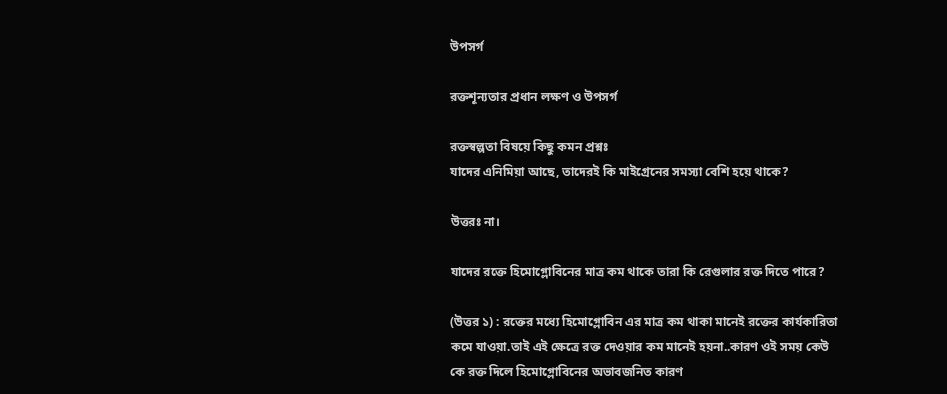উপসর্গ

রক্তশূন্যতার প্রধান লক্ষণ ও উপসর্গ

রক্তস্বল্পতা বিষয়ে কিছু কমন প্রশ্নঃ
যাদের এনিমিয়া আছে, তাদেরই কি মাইগ্রেনের সমস্যা বেশি হয়ে থাকে?

উত্তরঃ না।

যাদের রক্তে হিমোগ্লোবিনের মাত্র কম থাকে তারা কি রেগুলার রক্ত দিতে পারে?

(উত্তর ১) : রক্তের মধ্যে হিমোগ্লোবিন এর মাত্র কম থাকা মানেই রক্তের কার্যকারিতা কমে যাওয়া.তাই এই ক্ষেত্রে রক্ত দেওয়ার কম মানেই হয়না..কারণ ওই সময় কেউ কে রক্ত দিলে হিমোগ্লোবিনের অভাবজনিত কারণ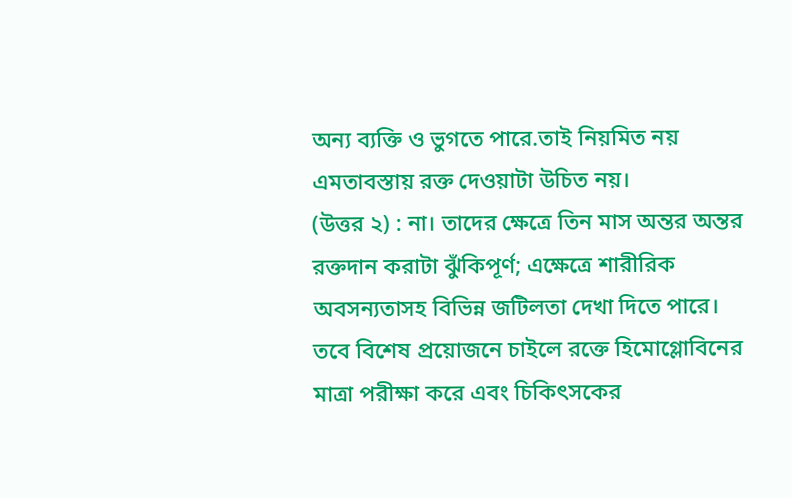অন্য ব্যক্তি ও ভুগতে পারে.তাই নিয়মিত নয় এমতাবস্তায় রক্ত দেওয়াটা উচিত নয়।
(উত্তর ২) : না। তাদের ক্ষেত্রে তিন মাস অন্তর অন্তর রক্তদান করাটা ঝুঁকিপূর্ণ; এক্ষেত্রে শারীরিক অবসন্যতাসহ বিভিন্ন জটিলতা দেখা দিতে পারে। তবে বিশেষ প্রয়োজনে চাইলে রক্তে হিমোগ্লোবিনের মাত্রা পরীক্ষা করে এবং চিকিৎসকের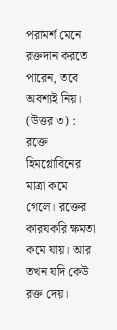পরামর্শ মেনে রক্তদান করতে পারেন, তবে অবশ্যই নিয়।
(উত্তর ৩) : রক্তে হিমগ্লোবিনের মাত্রা কমে গেলে। রক্তের কারযকরি ক্ষমতা কমে যায়। আর তখন যদি কেউ রক্ত দেয়।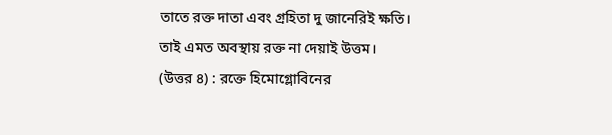তাতে রক্ত দাতা এবং গ্রহিতা দু জানেরিই ক্ষতি। তাই এমত অবস্থায় রক্ত না দেয়াই উত্তম।
(উত্তর ৪) : রক্তে হিমোগ্লোবিনের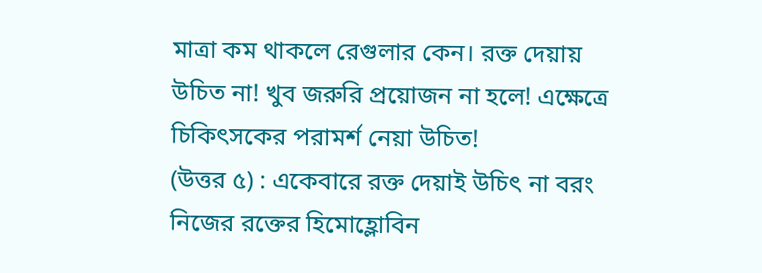মাত্রা কম থাকলে রেগুলার কেন। রক্ত দেয়ায় উচিত না! খুব জরুরি প্রয়োজন না হলে! এক্ষেত্রে চিকিৎসকের পরামর্শ নেয়া উচিত!
(উত্তর ৫) : একেবারে রক্ত দেয়াই উচিৎ না বরং নিজের রক্তের হিমোহ্লোবিন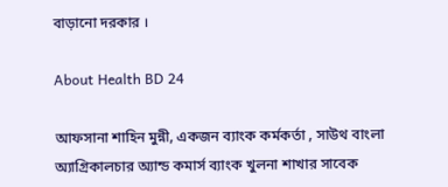বাড়ানো দরকার ।

About Health BD 24

আফসানা শাহিন মুন্নী, একজন ব্যাংক কর্মকর্তা , সাউথ বাংলা অ্যাগ্রিকালচার অ্যান্ড কমার্স ব্যাংক খুলনা শাখার সাবেক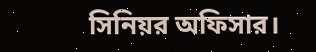সিনিয়র অফিসার।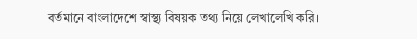বর্তমানে বাংলাদেশে স্বাস্থ্য বিষয়ক তথ্য নিয়ে লেখালেখি করি।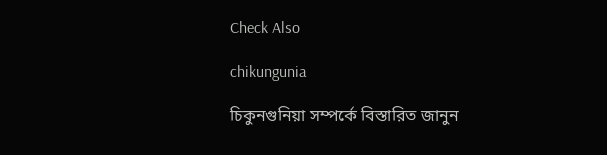Check Also

chikungunia

চিকুনগুনিয়া সম্পর্কে বিস্তারিত জানুন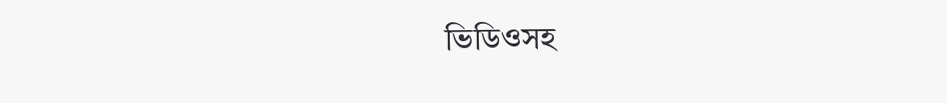ভিডিওসহ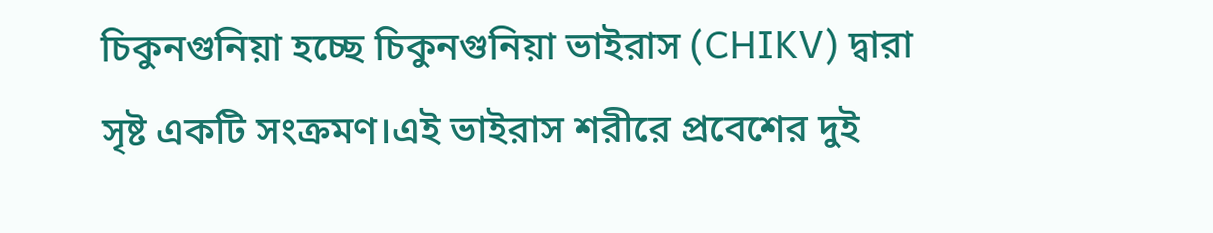চিকুনগুনিয়া হচ্ছে চিকুনগুনিয়া ভাইরাস (CHIKV) দ্বারা সৃষ্ট একটি সংক্রমণ।এই ভাইরাস শরীরে প্রবেশের দুই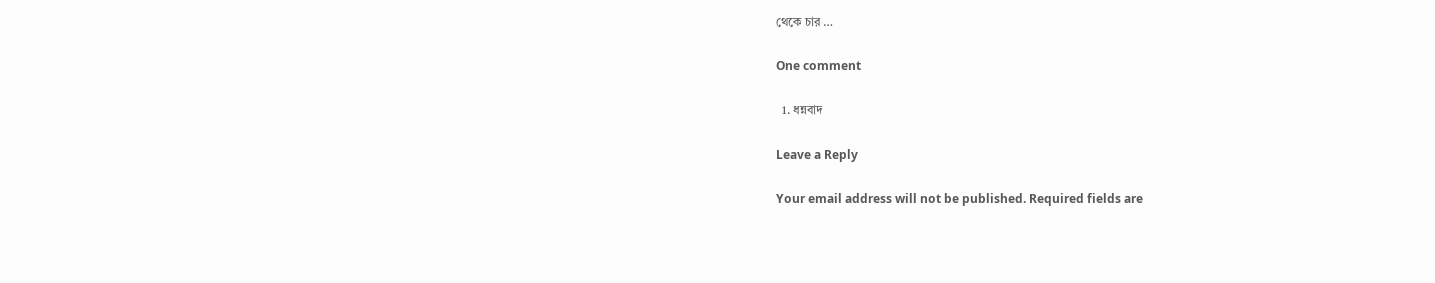থেকে চার …

One comment

  1. ধন্নবাদ

Leave a Reply

Your email address will not be published. Required fields are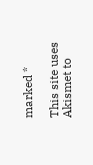marked *

This site uses Akismet to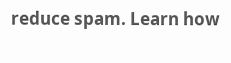reduce spam. Learn how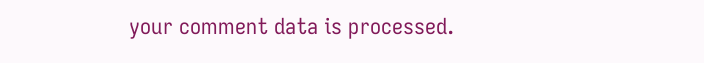your comment data is processed.